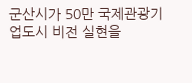군산시가 50만 국제관광기업도시 비전 실현을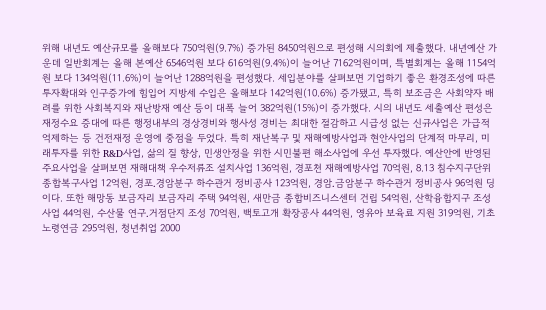위해 내년도 예산규모를 올해보다 750억원(9.7%) 증가된 8450억원으로 편성해 시의회에 제출했다. 내년예산 가운데 일반회계는 올해 본예산 6546억원 보다 616억원(9.4%)이 늘어난 7162억원이며, 특별회계는 올해 1154억원 보다 134억원(11.6%)이 늘어난 1288억원을 편성했다. 세입분야를 살펴보면 기업하기 좋은 환경조성에 따른 투자확대와 인구증가에 힘입어 지방세 수입은 올해보다 142억원(10.6%) 증가됐고, 특히 보조금은 사회약자 배려를 위한 사회복지와 재난방재 예산 등이 대폭 늘어 382억원(15%)이 증가했다. 시의 내년도 세출예산 편성은 재정수요 증대에 따른 행정내부의 경상경비와 행사성 경비는 최대한 절감하고 시급성 없는 신규사업은 가급적 억제하는 등 건전재정 운영에 중점을 두었다. 특히 재난복구 및 재해예방사업과 현안사업의 단계적 마무리, 미래투자를 위한 R&D사업, 삶의 질 향상, 민생안정을 위한 시민불편 해소사업에 우선 투자했다. 예산안에 반영된 주요사업을 살펴보면 재해대책 우수저류조 설치사업 136억원, 경포천 재해예방사업 70억원, 8.13 침수지구단위 종합복구사업 12억원, 경포․경암분구 하수관거 정비공사 123억원, 경암․금암분구 하수관거 정비공사 96억원 딩이다. 또한 해망동 보금자리 보금자리 주택 94억원, 새만금 종합비즈니스센터 건립 54억원, 산학융합지구 조성사업 44억원, 수산물 연구․거점단지 조성 70억원, 백토고개 확장공사 44억원, 영유아 보육료 지원 319억원, 기초노령연금 295억원, 청년취업 2000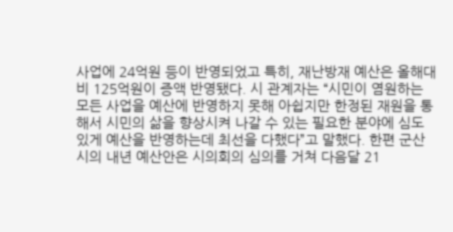사업에 24억원 등이 반영되었고 특히, 재난방재 예산은 올해대비 125억원이 증액 반영됐다. 시 관계자는 “시민이 염원하는 모든 사업을 예산에 반영하지 못해 아쉽지만 한정된 재원을 통해서 시민의 삶을 향상시켜 나갈 수 있는 필요한 분야에 심도있게 예산을 반영하는데 최선을 다했다”고 말했다. 한편 군산시의 내년 예산안은 시의회의 심의를 거쳐 다음달 21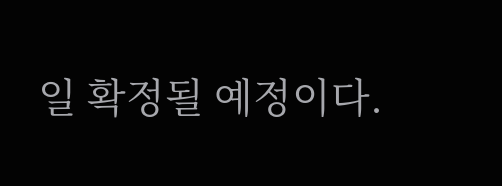일 확정될 예정이다.